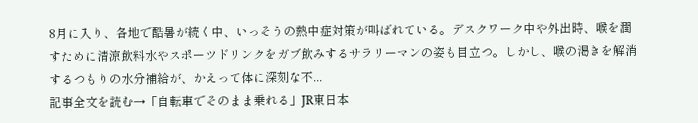8月に入り、各地で酷暑が続く中、いっそうの熱中症対策が叫ばれている。デスクワーク中や外出時、喉を潤すために清涼飲料水やスポーツドリンクをガブ飲みするサラリーマンの姿も目立つ。しかし、喉の渇きを解消するつもりの水分補給が、かえって体に深刻な不...
記事全文を読む→「自転車でそのまま乗れる」JR東日本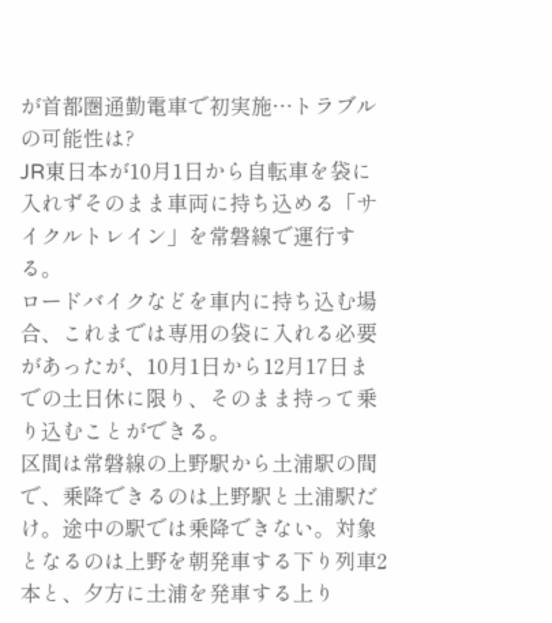が首都圏通勤電車で初実施…トラブルの可能性は?
JR東日本が10月1日から自転車を袋に入れずそのまま車両に持ち込める「サイクルトレイン」を常磐線で運行する。
ロードバイクなどを車内に持ち込む場合、これまでは専用の袋に入れる必要があったが、10月1日から12月17日までの土日休に限り、そのまま持って乗り込むことができる。
区間は常磐線の上野駅から土浦駅の間で、乗降できるのは上野駅と土浦駅だけ。途中の駅では乗降できない。対象となるのは上野を朝発車する下り列車2本と、夕方に土浦を発車する上り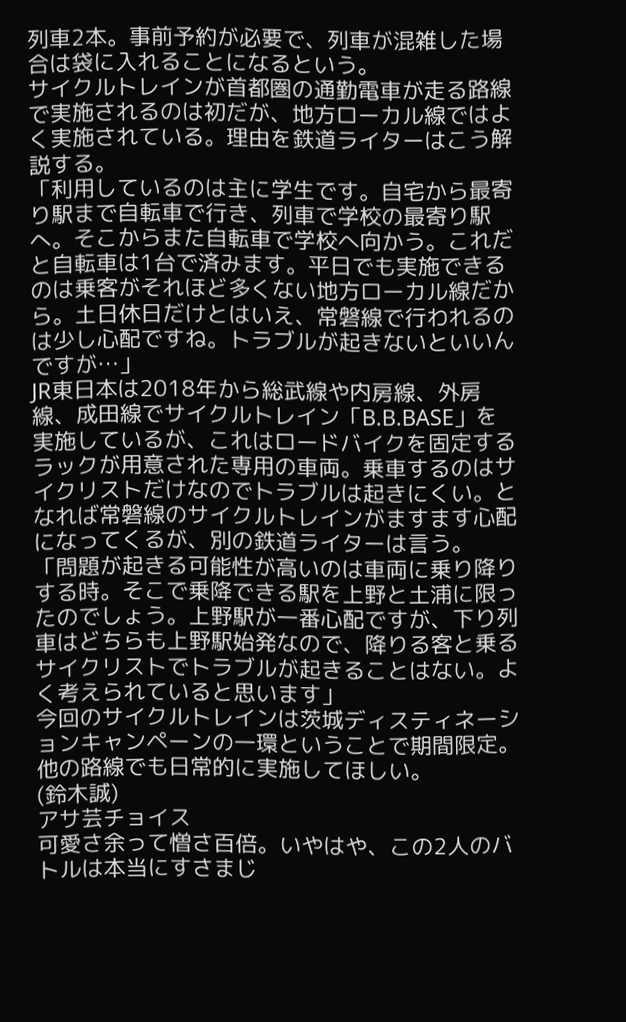列車2本。事前予約が必要で、列車が混雑した場合は袋に入れることになるという。
サイクルトレインが首都圏の通勤電車が走る路線で実施されるのは初だが、地方ローカル線ではよく実施されている。理由を鉄道ライターはこう解説する。
「利用しているのは主に学生です。自宅から最寄り駅まで自転車で行き、列車で学校の最寄り駅へ。そこからまた自転車で学校へ向かう。これだと自転車は1台で済みます。平日でも実施できるのは乗客がそれほど多くない地方ローカル線だから。土日休日だけとはいえ、常磐線で行われるのは少し心配ですね。トラブルが起きないといいんですが…」
JR東日本は2018年から総武線や内房線、外房線、成田線でサイクルトレイン「B.B.BASE」を実施しているが、これはロードバイクを固定するラックが用意された専用の車両。乗車するのはサイクリストだけなのでトラブルは起きにくい。となれば常磐線のサイクルトレインがますます心配になってくるが、別の鉄道ライターは言う。
「問題が起きる可能性が高いのは車両に乗り降りする時。そこで乗降できる駅を上野と土浦に限ったのでしょう。上野駅が一番心配ですが、下り列車はどちらも上野駅始発なので、降りる客と乗るサイクリストでトラブルが起きることはない。よく考えられていると思います」
今回のサイクルトレインは茨城ディスティネーションキャンペーンの一環ということで期間限定。他の路線でも日常的に実施してほしい。
(鈴木誠)
アサ芸チョイス
可愛さ余って憎さ百倍。いやはや、この2人のバトルは本当にすさまじ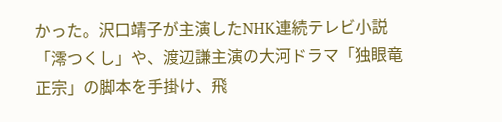かった。沢口靖子が主演したNHK連続テレビ小説「澪つくし」や、渡辺謙主演の大河ドラマ「独眼竜正宗」の脚本を手掛け、飛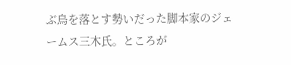ぶ鳥を落とす勢いだった脚本家のジェームス三木氏。ところが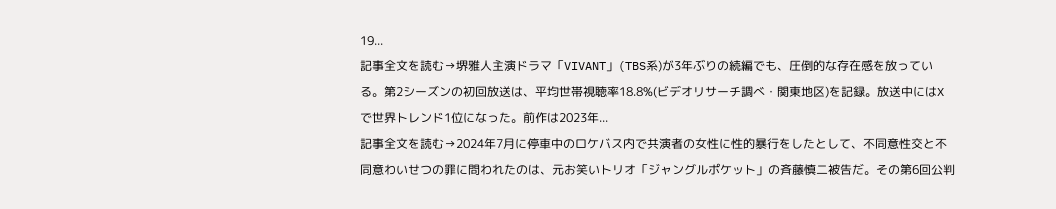19...
記事全文を読む→堺雅人主演ドラマ「VIVANT」(TBS系)が3年ぶりの続編でも、圧倒的な存在感を放っている。第2シーズンの初回放送は、平均世帯視聴率18.8%(ビデオリサーチ調べ・関東地区)を記録。放送中にはXで世界トレンド1位になった。前作は2023年...
記事全文を読む→2024年7月に停車中のロケバス内で共演者の女性に性的暴行をしたとして、不同意性交と不同意わいせつの罪に問われたのは、元お笑いトリオ「ジャングルポケット」の斉藤慎二被告だ。その第6回公判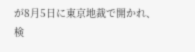が8月5日に東京地裁で開かれ、検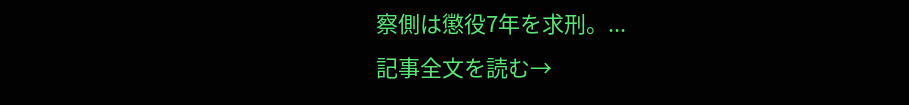察側は懲役7年を求刑。...
記事全文を読む→